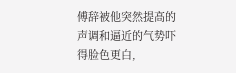傅辞被他突然提高的声调和逼近的气势吓得脸色更白,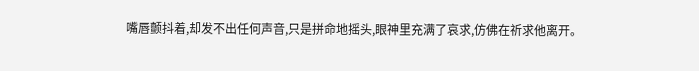嘴唇颤抖着,却发不出任何声音,只是拼命地摇头,眼神里充满了哀求,仿佛在祈求他离开。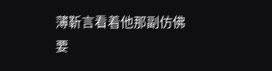薄靳言看着他那副仿佛要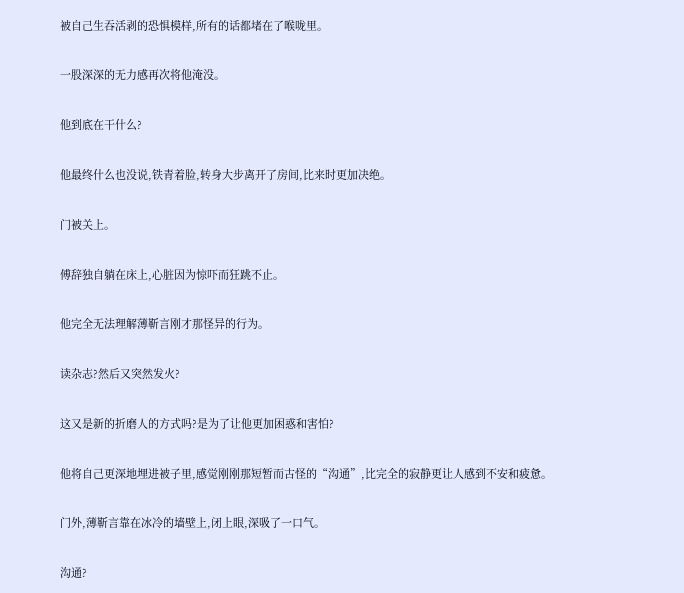被自己生吞活剥的恐惧模样,所有的话都堵在了喉咙里。

一股深深的无力感再次将他淹没。

他到底在干什么?

他最终什么也没说,铁青着脸,转身大步离开了房间,比来时更加决绝。

门被关上。

傅辞独自躺在床上,心脏因为惊吓而狂跳不止。

他完全无法理解薄靳言刚才那怪异的行为。

读杂志?然后又突然发火?

这又是新的折磨人的方式吗?是为了让他更加困惑和害怕?

他将自己更深地埋进被子里,感觉刚刚那短暂而古怪的“沟通”,比完全的寂静更让人感到不安和疲惫。

门外,薄靳言靠在冰冷的墙壁上,闭上眼,深吸了一口气。

沟通?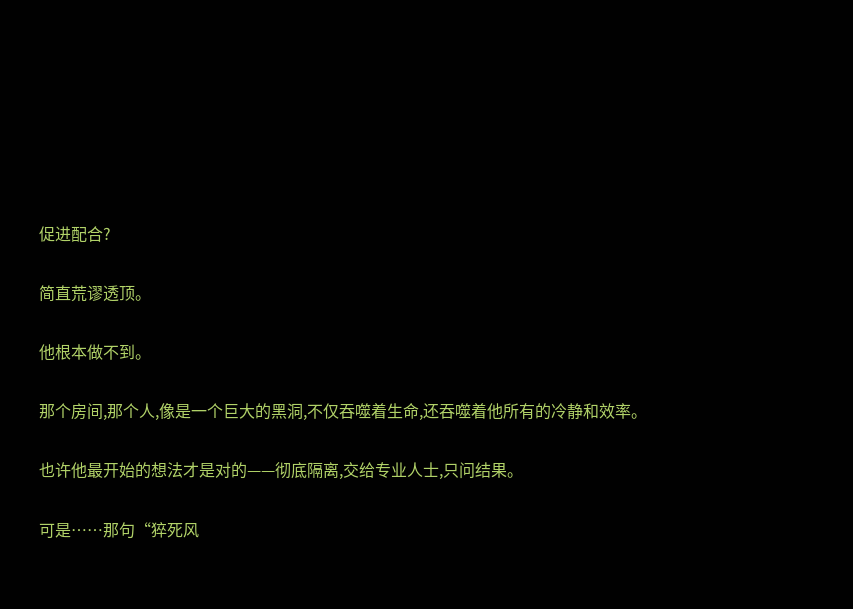促进配合?

简直荒谬透顶。

他根本做不到。

那个房间,那个人,像是一个巨大的黑洞,不仅吞噬着生命,还吞噬着他所有的冷静和效率。

也许他最开始的想法才是对的——彻底隔离,交给专业人士,只问结果。

可是……那句“猝死风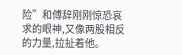险”和傅辞刚刚惊恐哀求的眼神,又像两股相反的力量,拉扯着他。